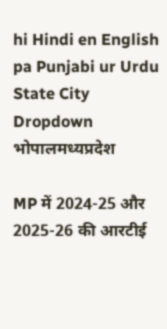hi Hindi en English pa Punjabi ur Urdu
State City Dropdown
भोपालमध्यप्रदेश

MP में 2024-25 और 2025-26 की आरटीई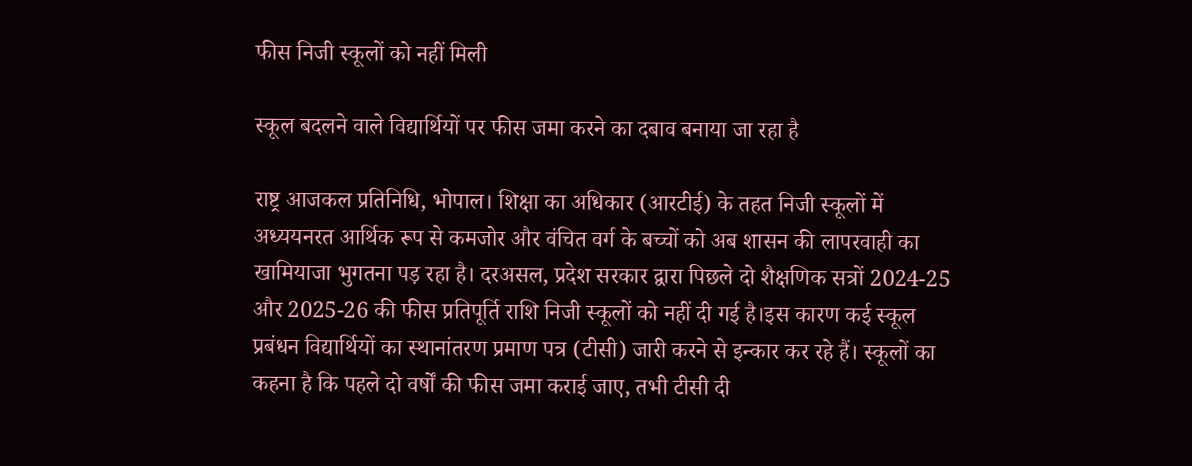फीस निजी स्कूलों को नहीं मिली

स्कूल बदलने वाले विद्यार्थियों पर फीस जमा करने का दबाव बनाया जा रहा है

राष्ट्र आजकल प्रतिनिधि, भोपाल। शिक्षा का अधिकार (आरटीई) के तहत निजी स्कूलों में अध्ययनरत आर्थिक रूप से कमजोर और वंचित वर्ग के बच्चों को अब शासन की लापरवाही का खामियाजा भुगतना पड़ रहा है। दरअसल, प्रदेश सरकार द्वारा पिछले दो शैक्षणिक सत्रों 2024-25 और 2025-26 की फीस प्रतिपूर्ति राशि निजी स्कूलों को नहीं दी गई है।इस कारण कई स्कूल प्रबंधन विद्यार्थियों का स्थानांतरण प्रमाण पत्र (टीसी) जारी करने से इन्कार कर रहे हैं। स्कूलों का कहना है कि पहले दो वर्षों की फीस जमा कराई जाए, तभी टीसी दी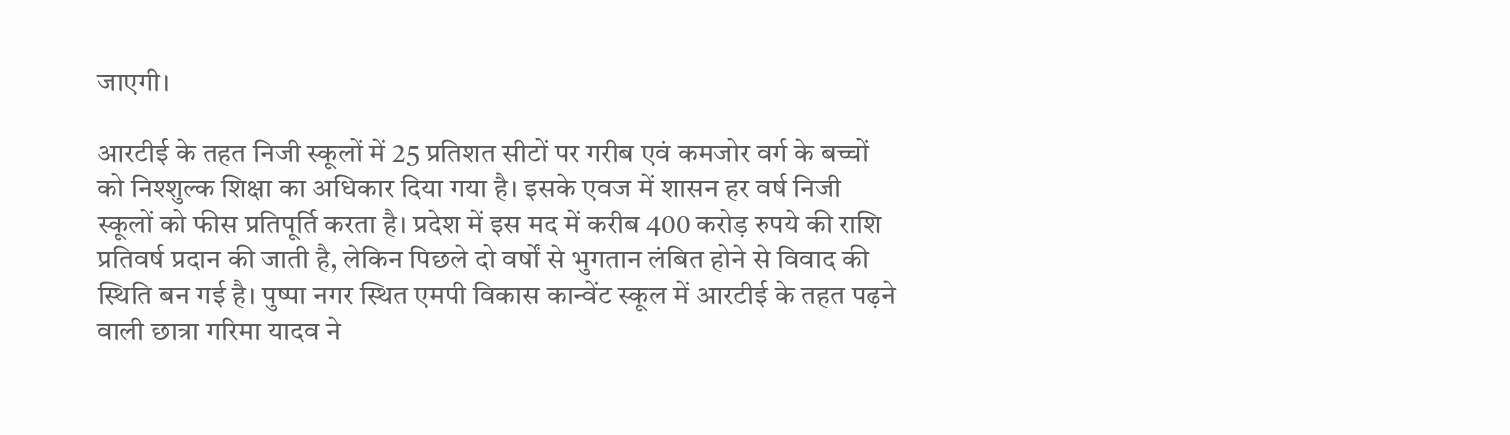जाएगी।

आरटीई के तहत निजी स्कूलों में 25 प्रतिशत सीटों पर गरीब एवं कमजोर वर्ग के बच्चों को निश्शुल्क शिक्षा का अधिकार दिया गया है। इसके एवज में शासन हर वर्ष निजी स्कूलों को फीस प्रतिपूर्ति करता है। प्रदेश में इस मद में करीब 400 करोड़ रुपये की राशि प्रतिवर्ष प्रदान की जाती है, लेकिन पिछले दो वर्षों से भुगतान लंबित होने से विवाद की स्थिति बन गई है। पुष्पा नगर स्थित एमपी विकास कान्वेंट स्कूल में आरटीई के तहत पढ़ने वाली छात्रा गरिमा यादव ने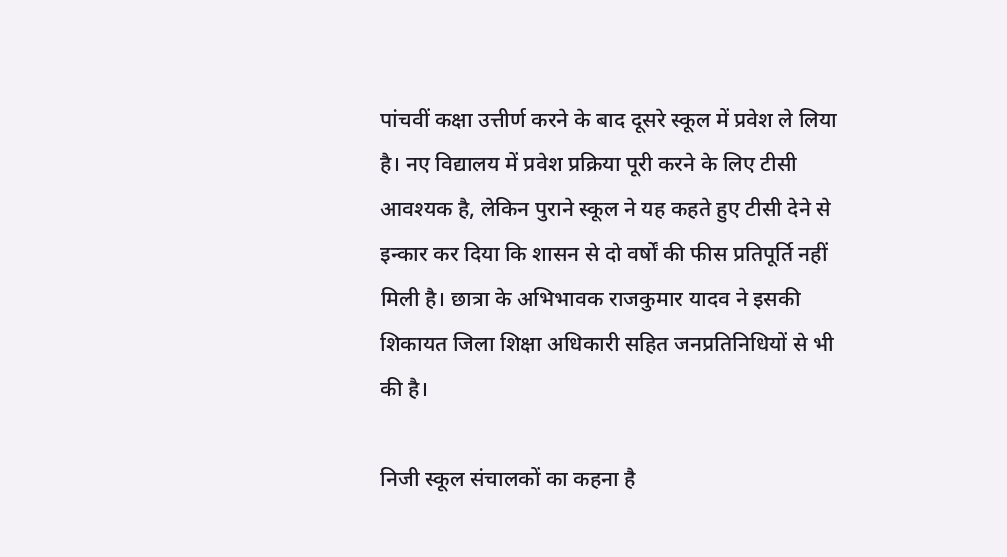पांचवीं कक्षा उत्तीर्ण करने के बाद दूसरे स्कूल में प्रवेश ले लिया है। नए विद्यालय में प्रवेश प्रक्रिया पूरी करने के लिए टीसी आवश्यक है, लेकिन पुराने स्कूल ने यह कहते हुए टीसी देने से इन्कार कर दिया कि शासन से दो वर्षों की फीस प्रतिपूर्ति नहीं मिली है। छात्रा के अभिभावक राजकुमार यादव ने इसकी शिकायत जिला शिक्षा अधिकारी सहित जनप्रतिनिधियों से भी की है।

निजी स्कूल संचालकों का कहना है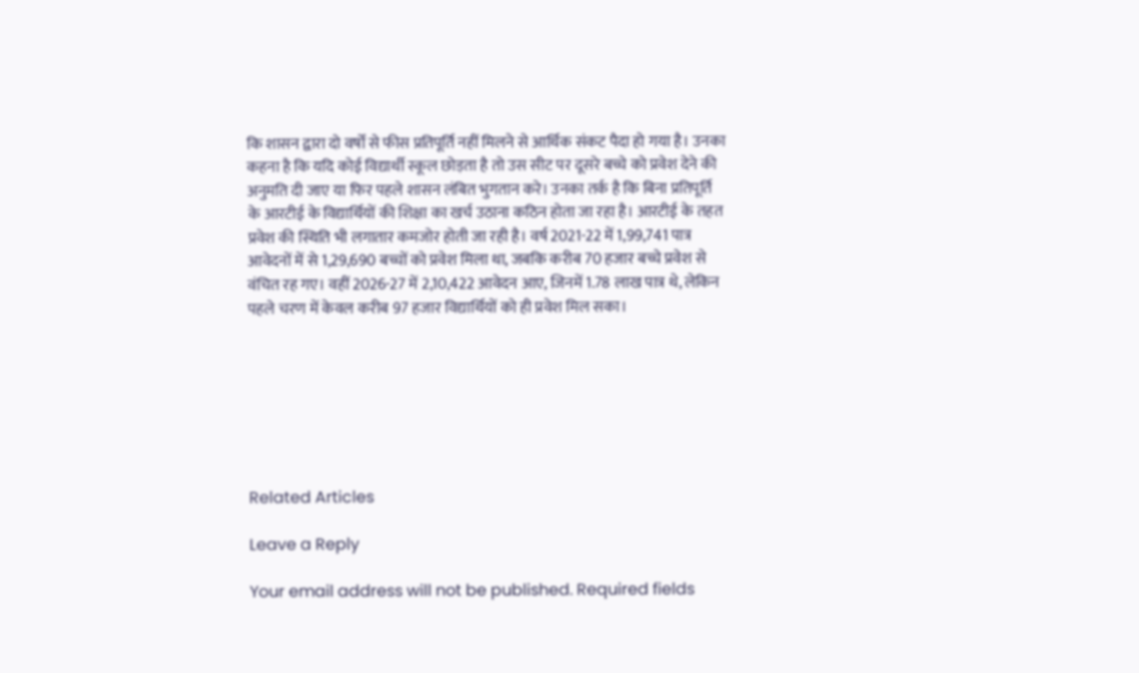कि शासन द्वारा दो वर्षों से फीस प्रतिपूर्ति नहीं मिलने से आर्थिक संकट पैदा हो गया है। उनका कहना है कि यदि कोई विद्यार्थी स्कूल छोड़ता है तो उस सीट पर दूसरे बच्चे को प्रवेश देने की अनुमति दी जाए या फिर पहले शासन लंबित भुगतान करे। उनका तर्क है कि बिना प्रतिपूर्ति के आरटीई के विद्यार्थियों की शिक्षा का खर्च उठाना कठिन होता जा रहा है। आरटीई के तहत प्रवेश की स्थिति भी लगातार कमजोर होती जा रही है। वर्ष 2021-22 में 1,99,741 पात्र आवेदनों में से 1,29,690 बच्चों को प्रवेश मिला था, जबकि करीब 70 हजार बच्चे प्रवेश से वंचित रह गए। वहीं 2026-27 में 2,10,422 आवेदन आए, जिनमें 1.78 लाख पात्र थे, लेकिन पहले चरण में केवल करीब 97 हजार विद्यार्थियों को ही प्रवेश मिल सका।







Related Articles

Leave a Reply

Your email address will not be published. Required fields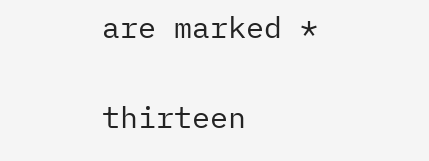are marked *

thirteen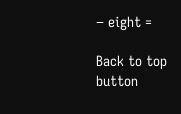− eight =

Back to top button